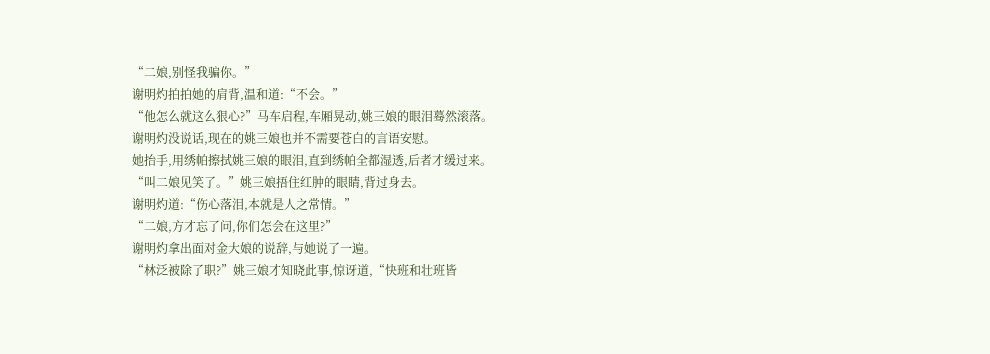“二娘,别怪我骗你。”
谢明灼拍拍她的肩背,温和道:“不会。”
“他怎么就这么狠心?”马车启程,车厢晃动,姚三娘的眼泪蓦然滚落。
谢明灼没说话,现在的姚三娘也并不需要苍白的言语安慰。
她抬手,用绣帕擦拭姚三娘的眼泪,直到绣帕全都湿透,后者才缓过来。
“叫二娘见笑了。”姚三娘捂住红肿的眼睛,背过身去。
谢明灼道:“伤心落泪,本就是人之常情。”
“二娘,方才忘了问,你们怎会在这里?”
谢明灼拿出面对金大娘的说辞,与她说了一遍。
“林泛被除了职?”姚三娘才知晓此事,惊讶道,“快班和壮班皆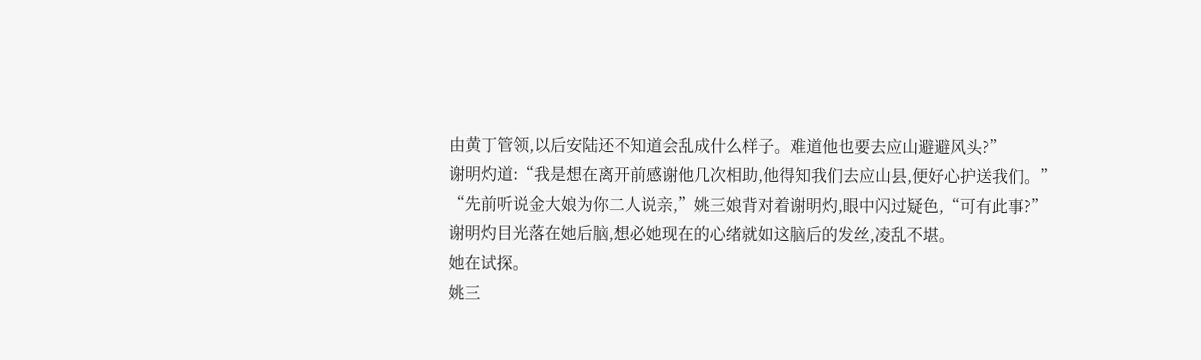由黄丁管领,以后安陆还不知道会乱成什么样子。难道他也要去应山避避风头?”
谢明灼道:“我是想在离开前感谢他几次相助,他得知我们去应山县,便好心护送我们。”
“先前听说金大娘为你二人说亲,”姚三娘背对着谢明灼,眼中闪过疑色,“可有此事?”
谢明灼目光落在她后脑,想必她现在的心绪就如这脑后的发丝,凌乱不堪。
她在试探。
姚三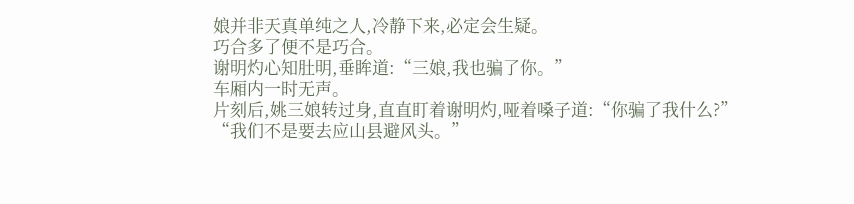娘并非天真单纯之人,冷静下来,必定会生疑。
巧合多了便不是巧合。
谢明灼心知肚明,垂眸道:“三娘,我也骗了你。”
车厢内一时无声。
片刻后,姚三娘转过身,直直盯着谢明灼,哑着嗓子道:“你骗了我什么?”
“我们不是要去应山县避风头。”